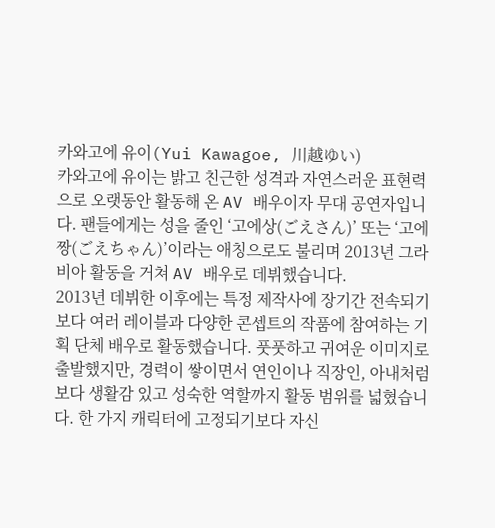카와고에 유이(Yui Kawagoe, 川越ゆい)
카와고에 유이는 밝고 친근한 성격과 자연스러운 표현력으로 오랫동안 활동해 온 AV 배우이자 무대 공연자입니다. 팬들에게는 성을 줄인 ‘고에상(ごえさん)’ 또는 ‘고에짱(ごえちゃん)’이라는 애칭으로도 불리며 2013년 그라비아 활동을 거쳐 AV 배우로 데뷔했습니다.
2013년 데뷔한 이후에는 특정 제작사에 장기간 전속되기보다 여러 레이블과 다양한 콘셉트의 작품에 참여하는 기획 단체 배우로 활동했습니다. 풋풋하고 귀여운 이미지로 출발했지만, 경력이 쌓이면서 연인이나 직장인, 아내처럼 보다 생활감 있고 성숙한 역할까지 활동 범위를 넓혔습니다. 한 가지 캐릭터에 고정되기보다 자신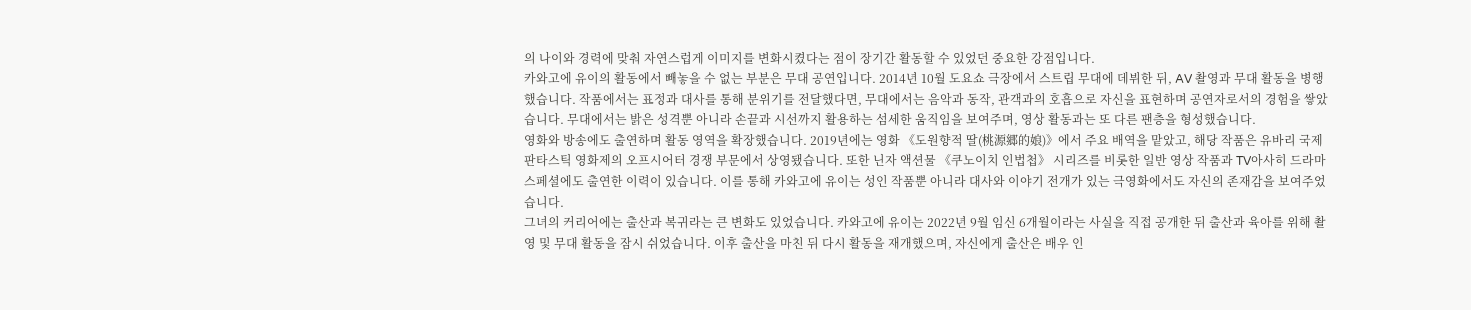의 나이와 경력에 맞춰 자연스럽게 이미지를 변화시켰다는 점이 장기간 활동할 수 있었던 중요한 강점입니다.
카와고에 유이의 활동에서 빼놓을 수 없는 부분은 무대 공연입니다. 2014년 10월 도요쇼 극장에서 스트립 무대에 데뷔한 뒤, AV 촬영과 무대 활동을 병행했습니다. 작품에서는 표정과 대사를 통해 분위기를 전달했다면, 무대에서는 음악과 동작, 관객과의 호흡으로 자신을 표현하며 공연자로서의 경험을 쌓았습니다. 무대에서는 밝은 성격뿐 아니라 손끝과 시선까지 활용하는 섬세한 움직임을 보여주며, 영상 활동과는 또 다른 팬층을 형성했습니다.
영화와 방송에도 출연하며 활동 영역을 확장했습니다. 2019년에는 영화 《도원향적 딸(桃源郷的娘)》에서 주요 배역을 맡았고, 해당 작품은 유바리 국제 판타스틱 영화제의 오프시어터 경쟁 부문에서 상영됐습니다. 또한 닌자 액션물 《쿠노이치 인법첩》 시리즈를 비롯한 일반 영상 작품과 TV아사히 드라마 스페셜에도 출연한 이력이 있습니다. 이를 통해 카와고에 유이는 성인 작품뿐 아니라 대사와 이야기 전개가 있는 극영화에서도 자신의 존재감을 보여주었습니다.
그녀의 커리어에는 출산과 복귀라는 큰 변화도 있었습니다. 카와고에 유이는 2022년 9월 임신 6개월이라는 사실을 직접 공개한 뒤 출산과 육아를 위해 촬영 및 무대 활동을 잠시 쉬었습니다. 이후 출산을 마친 뒤 다시 활동을 재개했으며, 자신에게 출산은 배우 인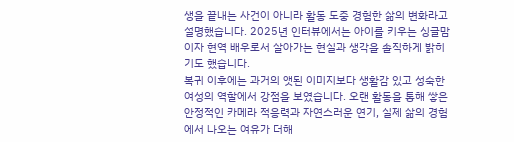생을 끝내는 사건이 아니라 활동 도중 경험한 삶의 변화라고 설명했습니다. 2025년 인터뷰에서는 아이를 키우는 싱글맘이자 현역 배우로서 살아가는 현실과 생각을 솔직하게 밝히기도 했습니다.
복귀 이후에는 과거의 앳된 이미지보다 생활감 있고 성숙한 여성의 역할에서 강점을 보였습니다. 오랜 활동을 통해 쌓은 안정적인 카메라 적응력과 자연스러운 연기, 실제 삶의 경험에서 나오는 여유가 더해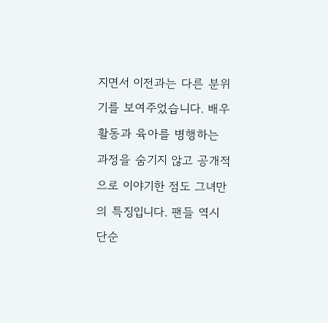지면서 이전과는 다른 분위기를 보여주었습니다. 배우 활동과 육아를 병행하는 과정을 숨기지 않고 공개적으로 이야기한 점도 그녀만의 특징입니다. 팬들 역시 단순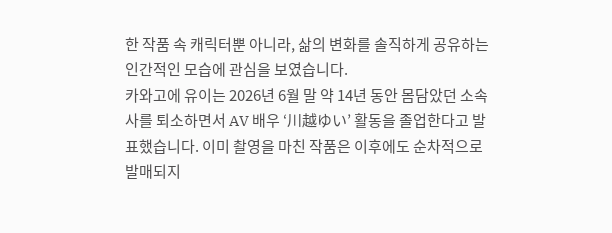한 작품 속 캐릭터뿐 아니라, 삶의 변화를 솔직하게 공유하는 인간적인 모습에 관심을 보였습니다.
카와고에 유이는 2026년 6월 말 약 14년 동안 몸담았던 소속사를 퇴소하면서 AV 배우 ‘川越ゆい’ 활동을 졸업한다고 발표했습니다. 이미 촬영을 마친 작품은 이후에도 순차적으로 발매되지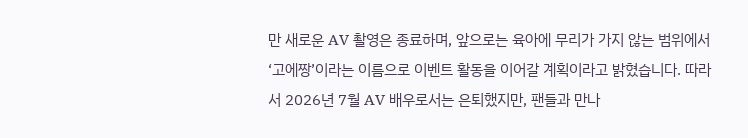만 새로운 AV 촬영은 종료하며, 앞으로는 육아에 무리가 가지 않는 범위에서 ‘고에짱’이라는 이름으로 이벤트 활동을 이어갈 계획이라고 밝혔습니다. 따라서 2026년 7월 AV 배우로서는 은퇴했지만, 팬들과 만나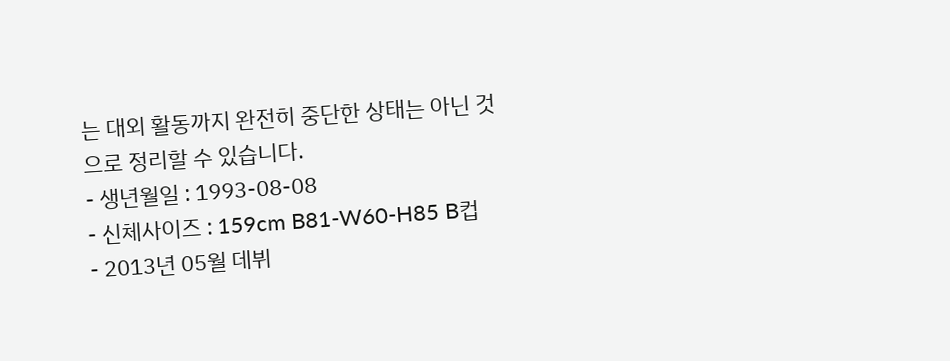는 대외 활동까지 완전히 중단한 상태는 아닌 것으로 정리할 수 있습니다.
- 생년월일 : 1993-08-08
- 신체사이즈 : 159cm B81-W60-H85 B컵
- 2013년 05월 데뷔